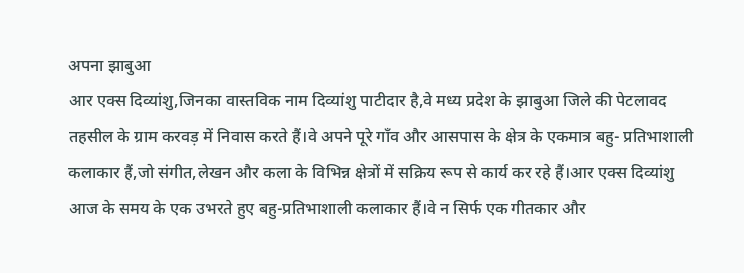अपना झाबुआ
आर एक्स दिव्यांशु,जिनका वास्तविक नाम दिव्यांशु पाटीदार है,वे मध्य प्रदेश के झाबुआ जिले की पेटलावद तहसील के ग्राम करवड़ में निवास करते हैं।वे अपने पूरे गाँव और आसपास के क्षेत्र के एकमात्र बहु- प्रतिभाशाली कलाकार हैं,जो संगीत,लेखन और कला के विभिन्न क्षेत्रों में सक्रिय रूप से कार्य कर रहे हैं।आर एक्स दिव्यांशु आज के समय के एक उभरते हुए बहु-प्रतिभाशाली कलाकार हैं।वे न सिर्फ एक गीतकार और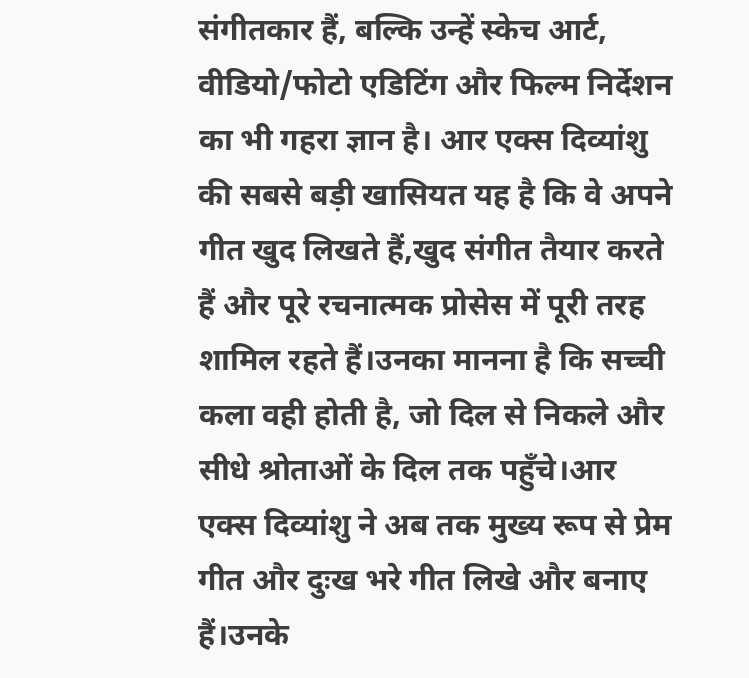संगीतकार हैं, बल्कि उन्हें स्केच आर्ट, वीडियो/फोटो एडिटिंग और फिल्म निर्देशन का भी गहरा ज्ञान है। आर एक्स दिव्यांशु की सबसे बड़ी खासियत यह है कि वे अपने गीत खुद लिखते हैं,खुद संगीत तैयार करते हैं और पूरे रचनात्मक प्रोसेस में पूरी तरह शामिल रहते हैं।उनका मानना है कि सच्ची कला वही होती है, जो दिल से निकले और सीधे श्रोताओं के दिल तक पहुँचे।आर एक्स दिव्यांशु ने अब तक मुख्य रूप से प्रेम गीत और दुःख भरे गीत लिखे और बनाए हैं।उनके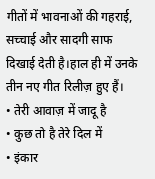गीतों में भावनाओं की गहराई, सच्चाई और सादगी साफ दिखाई देती है।हाल ही में उनके तीन नए गीत रिलीज़ हुए हैं।
• तेरी आवाज़ में जादू है
• कुछ तो है तेरे दिल में
• इंकार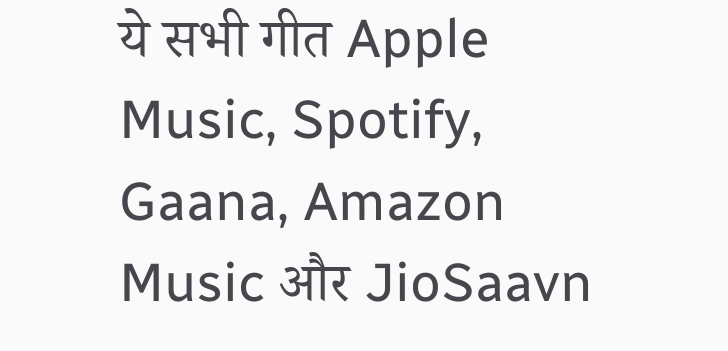ये सभी गीत Apple Music, Spotify, Gaana, Amazon Music और JioSaavn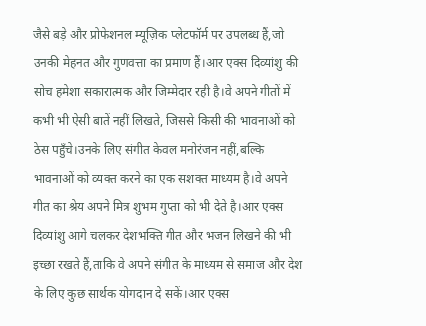जैसे बड़े और प्रोफेशनल म्यूज़िक प्लेटफॉर्म पर उपलब्ध हैं,जो उनकी मेहनत और गुणवत्ता का प्रमाण हैं।आर एक्स दिव्यांशु की सोच हमेशा सकारात्मक और जिम्मेदार रही है।वे अपने गीतों में कभी भी ऐसी बातें नहीं लिखते, जिससे किसी की भावनाओं को ठेस पहुँचे।उनके लिए संगीत केवल मनोरंजन नहीं,बल्कि भावनाओं को व्यक्त करने का एक सशक्त माध्यम है।वे अपने गीत का श्रेय अपने मित्र शुभम गुप्ता को भी देते है।आर एक्स दिव्यांशु आगे चलकर देशभक्ति गीत और भजन लिखने की भी इच्छा रखते हैं,ताकि वे अपने संगीत के माध्यम से समाज और देश के लिए कुछ सार्थक योगदान दे सकें।आर एक्स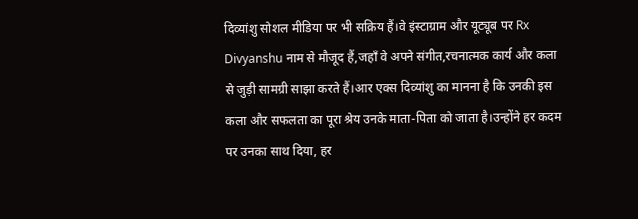दिव्यांशु सोशल मीडिया पर भी सक्रिय हैं।वे इंस्टाग्राम और यूट्यूब पर Rx Divyanshu नाम से मौजूद हैं,जहाँ वे अपने संगीत,रचनात्मक कार्य और कला से जुड़ी सामग्री साझा करते हैं।आर एक्स दिव्यांशु का मानना है कि उनकी इस कला और सफलता का पूरा श्रेय उनके माता-पिता को जाता है।उन्होंने हर कदम पर उनका साथ दिया, हर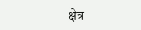क्षेत्र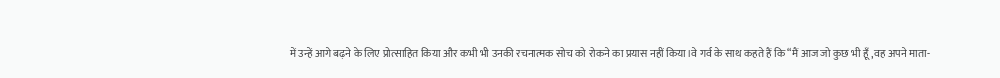में उन्हें आगे बढ़ने के लिए प्रोत्साहित किया और कभी भी उनकी रचनात्मक सोच को रोकने का प्रयास नहीं किया।वे गर्व के साथ कहते हैं कि “मैं आज जो कुछ भी हूँ,वह अपने माता-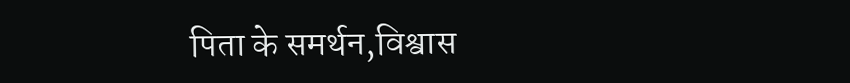पिता के समर्थन,विश्वास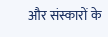और संस्कारों के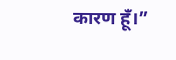कारण हूँ।”